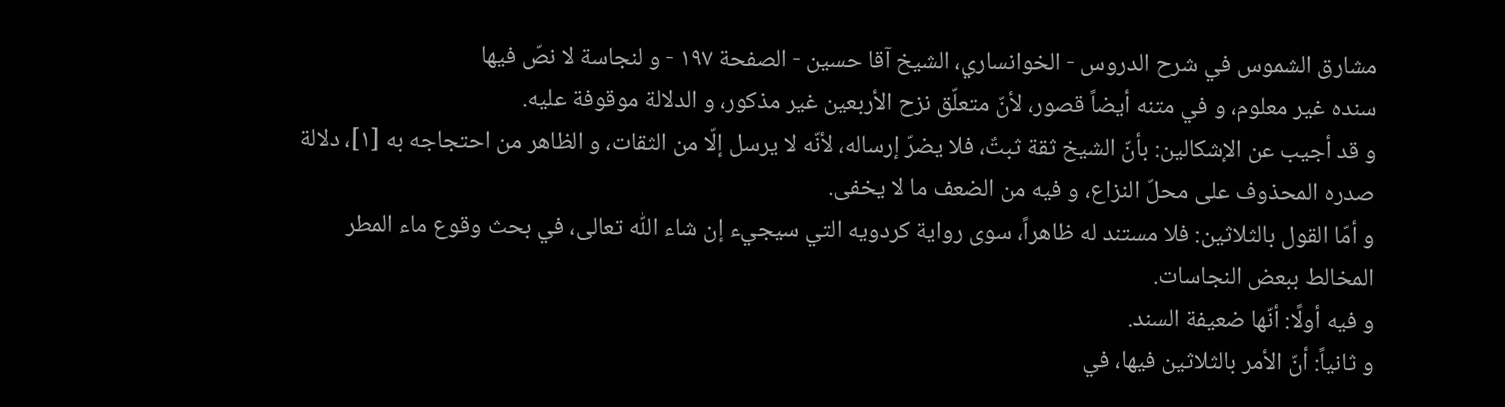مشارق الشموس في شرح الدروس - الخوانساري، الشيخ آقا حسين - الصفحة ١٩٧ - و لنجاسة لا نصّ فيها
سنده غير معلوم، و في متنه أيضاً قصور، لأنّ متعلّق نزح الأربعين غير مذكور، و الدلالة موقوفة عليه.
و قد أجيب عن الإشكالين: بأنّ الشيخ ثقة ثبتٌ، فلا يضرّ إرساله، لأنّه لا يرسل إلّا من الثقات، و الظاهر من احتجاجه به [١]، دلالة صدره المحذوف على محلّ النزاع، و فيه من الضعف ما لا يخفى.
و أمّا القول بالثلاثين: فلا مستند له ظاهراً، سوى رواية كردويه التي سيجيء إن شاء اللّٰه تعالى، في بحث وقوع ماء المطر المخالط ببعض النجاسات.
و فيه أولًا: أنّها ضعيفة السند.
و ثانياً: أنّ الأمر بالثلاثين فيها، في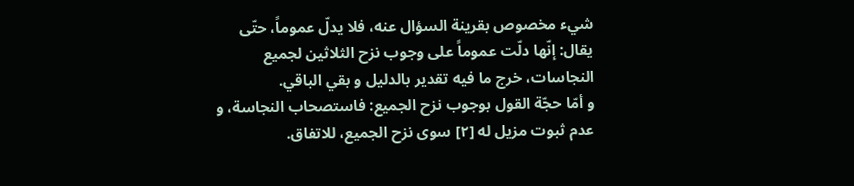شيء مخصوص بقرينة السؤال عنه، فلا يدلّ عموماً، حتّى يقال: إنّها دلّت عموماً على وجوب نزح الثلاثين لجميع النجاسات، خرج ما فيه تقدير بالدليل و بقي الباقي.
و أمّا حجّة القول بوجوب نزح الجميع: فاستصحاب النجاسة، و عدم ثبوت مزيل له [٢] سوى نزح الجميع، للاتفاق.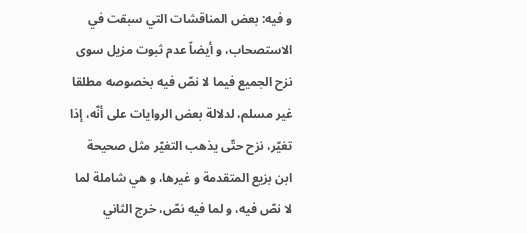و فيه: بعض المناقشات التي سبقت في الاستصحاب، و أيضاً عدم ثبوت مزيل سوى نزح الجميع فيما لا نصّ فيه بخصوصه مطلقا غير مسلم، لدلالة بعض الروايات على أنّه، إذا تغيّر، نزح حتّى يذهب التغيّر مثل صحيحة ابن بزيع المتقدمة و غيرها، و هي شاملة لما لا نصّ فيه، و لما فيه نصّ، خرج الثاني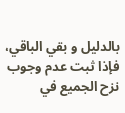بالدليل و بقي الباقي، فإذا ثبت عدم وجوب نزح الجميع في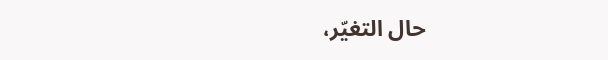حال التغيّر،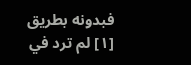فبدونه بطريق
[١] لم ترد في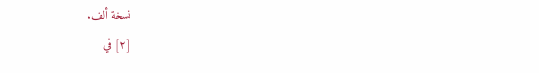نسخة ألف.
[٢] في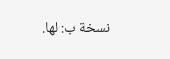نسخة ب: لها.